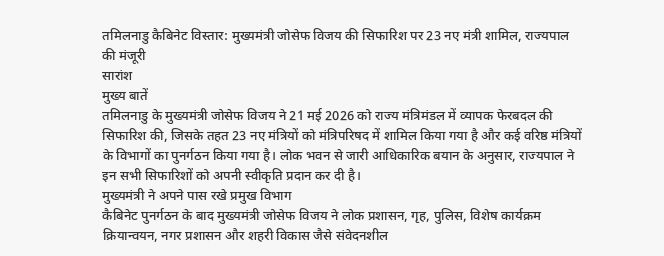तमिलनाडु कैबिनेट विस्तार: मुख्यमंत्री जोसेफ विजय की सिफारिश पर 23 नए मंत्री शामिल, राज्यपाल की मंजूरी
सारांश
मुख्य बातें
तमिलनाडु के मुख्यमंत्री जोसेफ विजय ने 21 मई 2026 को राज्य मंत्रिमंडल में व्यापक फेरबदल की सिफारिश की, जिसके तहत 23 नए मंत्रियों को मंत्रिपरिषद में शामिल किया गया है और कई वरिष्ठ मंत्रियों के विभागों का पुनर्गठन किया गया है। लोक भवन से जारी आधिकारिक बयान के अनुसार, राज्यपाल ने इन सभी सिफारिशों को अपनी स्वीकृति प्रदान कर दी है।
मुख्यमंत्री ने अपने पास रखे प्रमुख विभाग
कैबिनेट पुनर्गठन के बाद मुख्यमंत्री जोसेफ विजय ने लोक प्रशासन, गृह, पुलिस, विशेष कार्यक्रम क्रियान्वयन, नगर प्रशासन और शहरी विकास जैसे संवेदनशील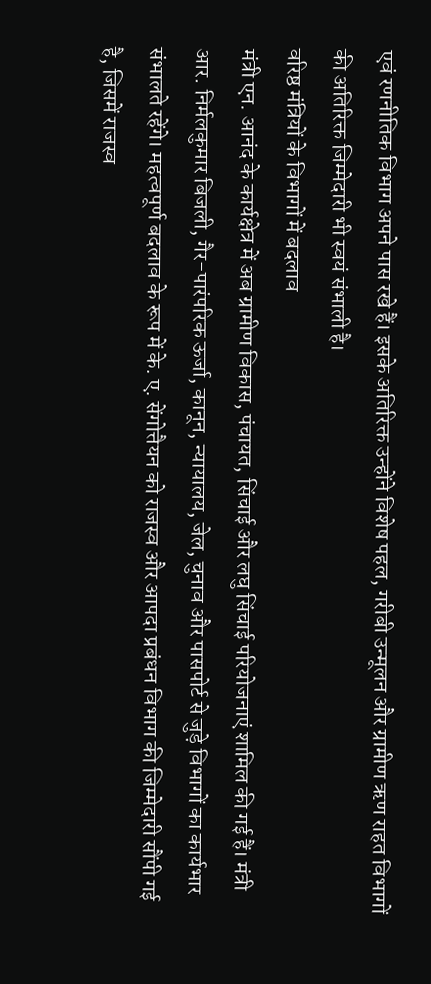एवं रणनीतिक विभाग अपने पास रखे हैं। इसके अतिरिक्त उन्होंने विशेष पहल, गरीबी उन्मूलन और ग्रामीण ऋण राहत विभागों की अतिरिक्त जिम्मेदारी भी स्वयं संभाली है।
वरिष्ठ मंत्रियों के विभागों में बदलाव
मंत्री एन. आनंद के कार्यक्षेत्र में अब ग्रामीण विकास, पंचायत, सिंचाई और लघु सिंचाई परियोजनाएं शामिल की गई हैं। मंत्री आर. निर्मलकुमार बिजली, गैर-पारंपरिक ऊर्जा, कानून, न्यायालय, जेल, चुनाव और पासपोर्ट से जुड़े विभागों का कार्यभार संभालते रहेंगे। महत्वपूर्ण बदलाव के रूप में के. ए. सेंगोत्तैयन को राजस्व और आपदा प्रबंधन विभाग की जिम्मेदारी सौंपी गई है, जिसमें राजस्व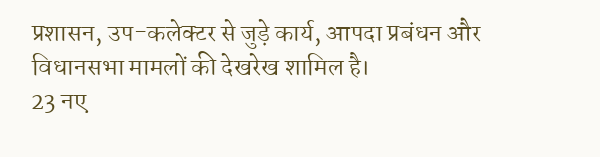प्रशासन, उप-कलेक्टर से जुड़े कार्य, आपदा प्रबंधन और विधानसभा मामलों की देखरेख शामिल है।
23 नए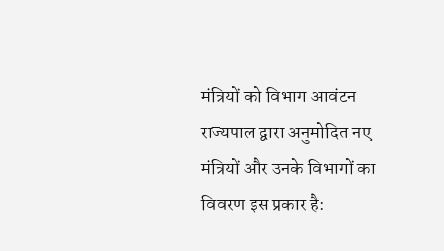मंत्रियों को विभाग आवंटन
राज्यपाल द्वारा अनुमोदित नए मंत्रियों और उनके विभागों का विवरण इस प्रकार है: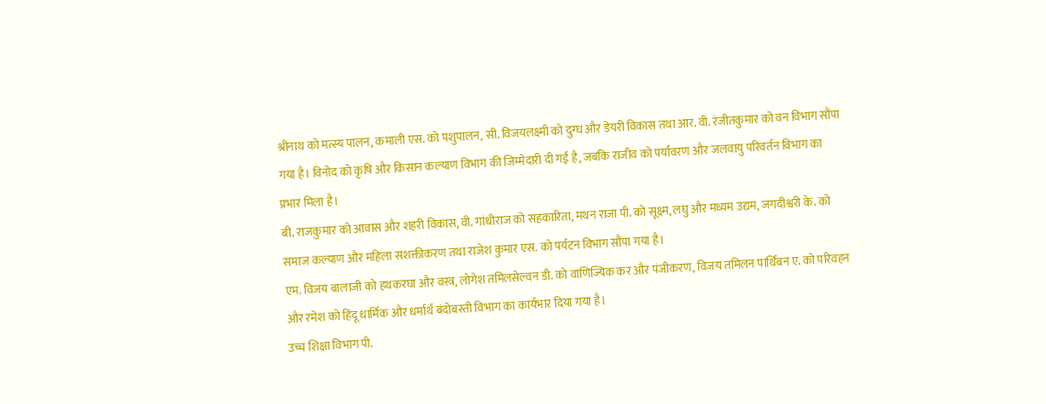श्रीनाथ को मत्स्य पालन, कमाली एस. को पशुपालन, सी. विजयलक्ष्मी को दुग्ध और डेयरी विकास तथा आर. वी. रंजीतकुमार को वन विभाग सौंपा गया है। विनोद को कृषि और किसान कल्याण विभाग की जिम्मेदारी दी गई है, जबकि राजीव को पर्यावरण और जलवायु परिवर्तन विभाग का प्रभार मिला है।
बी. राजकुमार को आवास और शहरी विकास, वी. गांधीराज को सहकारिता, मथन राजा पी. को सूक्ष्म, लघु और मध्यम उद्यम, जगदीश्वरी के. को समाज कल्याण और महिला सशक्तीकरण तथा राजेश कुमार एस. को पर्यटन विभाग सौंपा गया है।
एम. विजय बालाजी को हथकरघा और वस्त्र, लोगेश तमिलसेल्वन डी. को वाणिज्यिक कर और पंजीकरण, विजय तमिलन पार्थिबन ए. को परिवहन और रमेश को हिंदू धार्मिक और धर्मार्थ बंदोबस्ती विभाग का कार्यभार दिया गया है।
उच्च शिक्षा विभाग पी.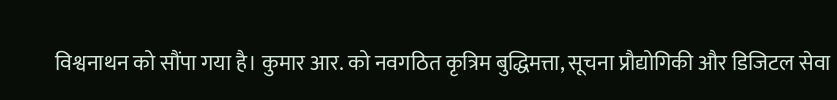विश्वनाथन को सौंपा गया है। कुमार आर. को नवगठित कृत्रिम बुद्धिमत्ता, सूचना प्रौद्योगिकी और डिजिटल सेवा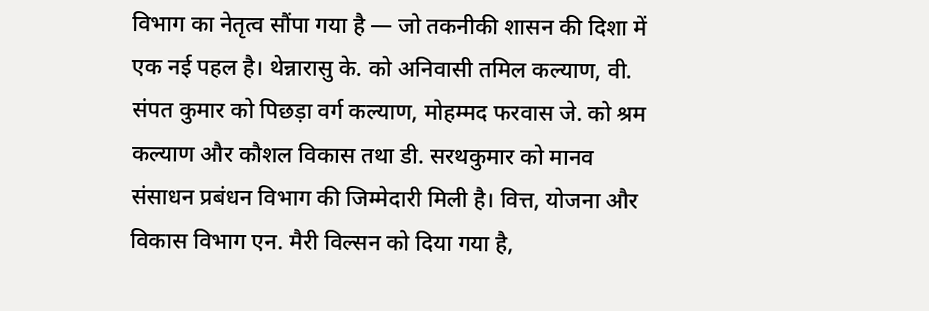विभाग का नेतृत्व सौंपा गया है — जो तकनीकी शासन की दिशा में एक नई पहल है। थेन्नारासु के. को अनिवासी तमिल कल्याण, वी. संपत कुमार को पिछड़ा वर्ग कल्याण, मोहम्मद फरवास जे. को श्रम कल्याण और कौशल विकास तथा डी. सरथकुमार को मानव संसाधन प्रबंधन विभाग की जिम्मेदारी मिली है। वित्त, योजना और विकास विभाग एन. मैरी विल्सन को दिया गया है,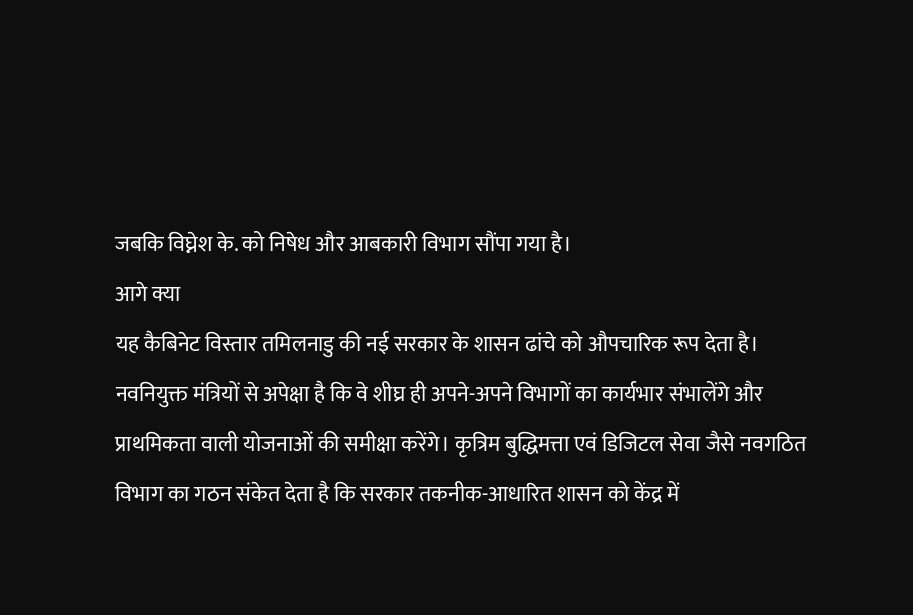जबकि विघ्नेश के. को निषेध और आबकारी विभाग सौंपा गया है।
आगे क्या
यह कैबिनेट विस्तार तमिलनाडु की नई सरकार के शासन ढांचे को औपचारिक रूप देता है। नवनियुक्त मंत्रियों से अपेक्षा है कि वे शीघ्र ही अपने-अपने विभागों का कार्यभार संभालेंगे और प्राथमिकता वाली योजनाओं की समीक्षा करेंगे। कृत्रिम बुद्धिमत्ता एवं डिजिटल सेवा जैसे नवगठित विभाग का गठन संकेत देता है कि सरकार तकनीक-आधारित शासन को केंद्र में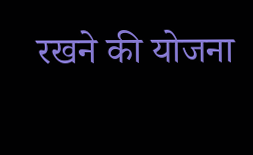रखने की योजना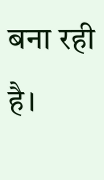बना रही है।